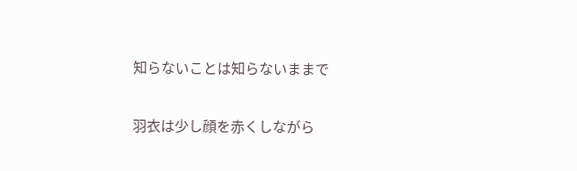知らないことは知らないままで

羽衣は少し顔を赤くしながら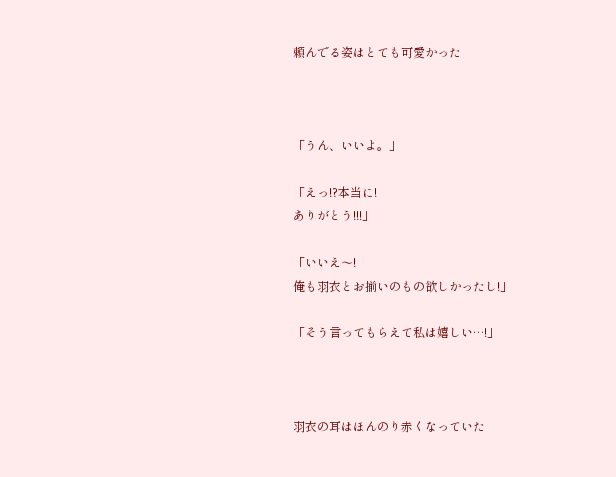頼んでる姿はとても可愛かった



「うん、いいよ。」

「えっ!?本当に!
ありがとう!!!」

「いいえ〜!
俺も羽衣とお揃いのもの欲しかったし!」

「そう言ってもらえて私は嬉しい…!」



羽衣の耳はほんのり赤くなっていた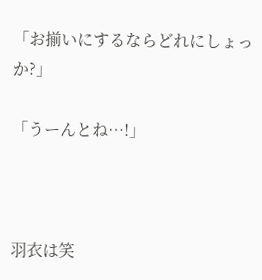「お揃いにするならどれにしょっか?」

「うーんとね…!」



羽衣は笑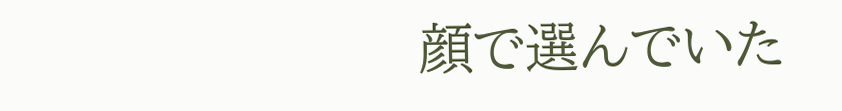顔で選んでいた